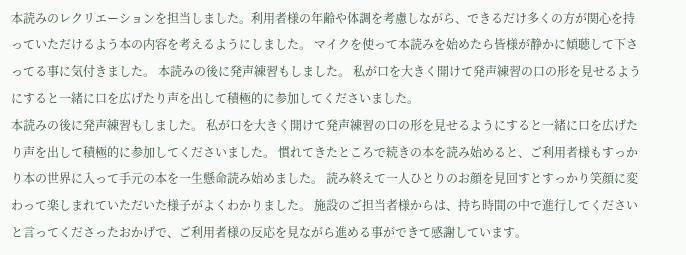本読みのレクリエーションを担当しました。利用者様の年齢や体調を考慮しながら、できるだけ多くの方が関心を持っていただけるよう本の内容を考えるようにしました。 マイクを使って本読みを始めたら皆様が静かに傾聴して下さってる事に気付きました。 本読みの後に発声練習もしました。 私が口を大きく開けて発声練習の口の形を見せるようにすると一緒に口を広げたり声を出して積極的に参加してくださいました。
本読みの後に発声練習もしました。 私が口を大きく開けて発声練習の口の形を見せるようにすると一緒に口を広げたり声を出して積極的に参加してくださいました。 慣れてきたところで続きの本を読み始めると、ご利用者様もすっかり本の世界に入って手元の本を一生懸命読み始めました。 読み終えて一人ひとりのお顔を見回すとすっかり笑顔に変わって楽しまれていただいた様子がよくわかりました。 施設のご担当者様からは、持ち時間の中で進行してくださいと言ってくださったおかげで、ご利用者様の反応を見ながら進める事ができて感謝しています。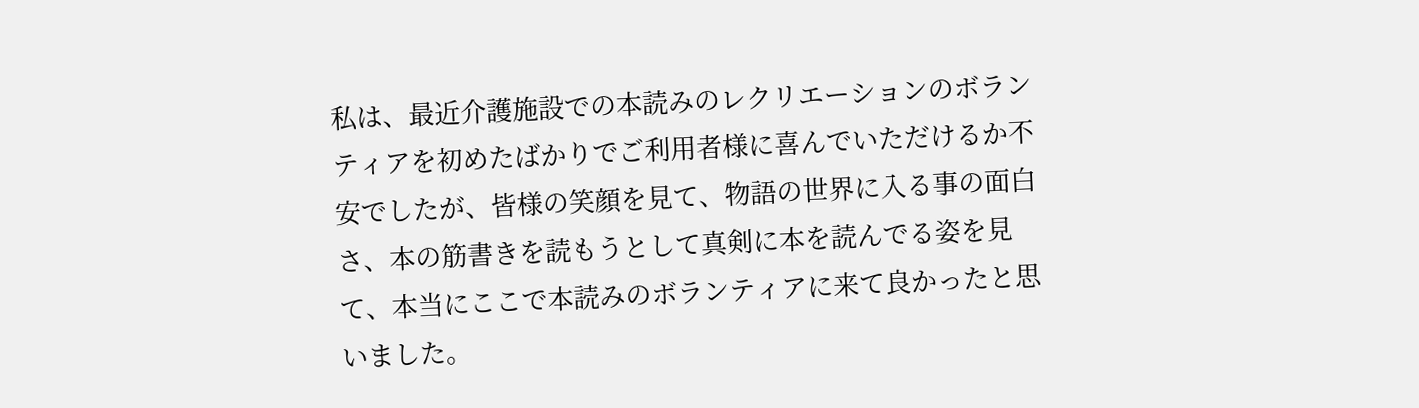私は、最近介護施設での本読みのレクリエーションのボランティアを初めたばかりでご利用者様に喜んでいただけるか不安でしたが、皆様の笑顔を見て、物語の世界に入る事の面白さ、本の筋書きを読もうとして真剣に本を読んでる姿を見て、本当にここで本読みのボランティアに来て良かったと思いました。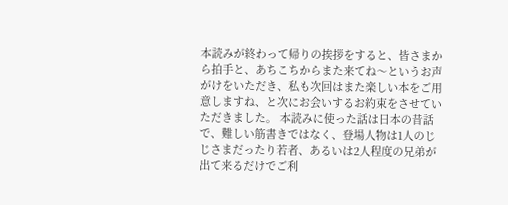本読みが終わって帰りの挨拶をすると、皆さまから拍手と、あちこちからまた来てね〜というお声がけをいただき、私も次回はまた楽しい本をご用意しますね、と次にお会いするお約束をさせていただきました。 本読みに使った話は日本の昔話で、難しい筋書きではなく、登場人物は1人のじじさまだったり若者、あるいは2人程度の兄弟が出て来るだけでご利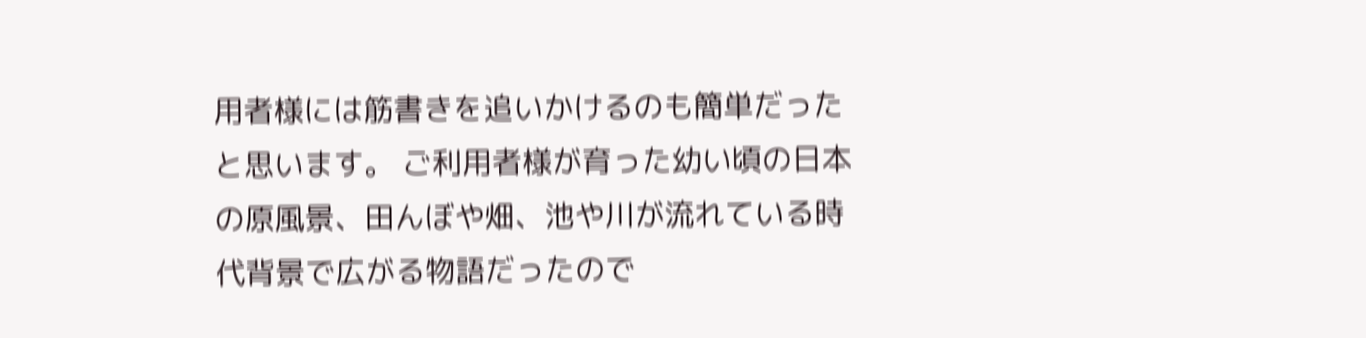用者様には筋書きを追いかけるのも簡単だったと思います。 ご利用者様が育った幼い頃の日本の原風景、田んぼや畑、池や川が流れている時代背景で広がる物語だったので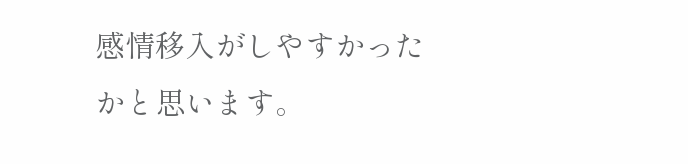感情移入がしやすかったかと思います。